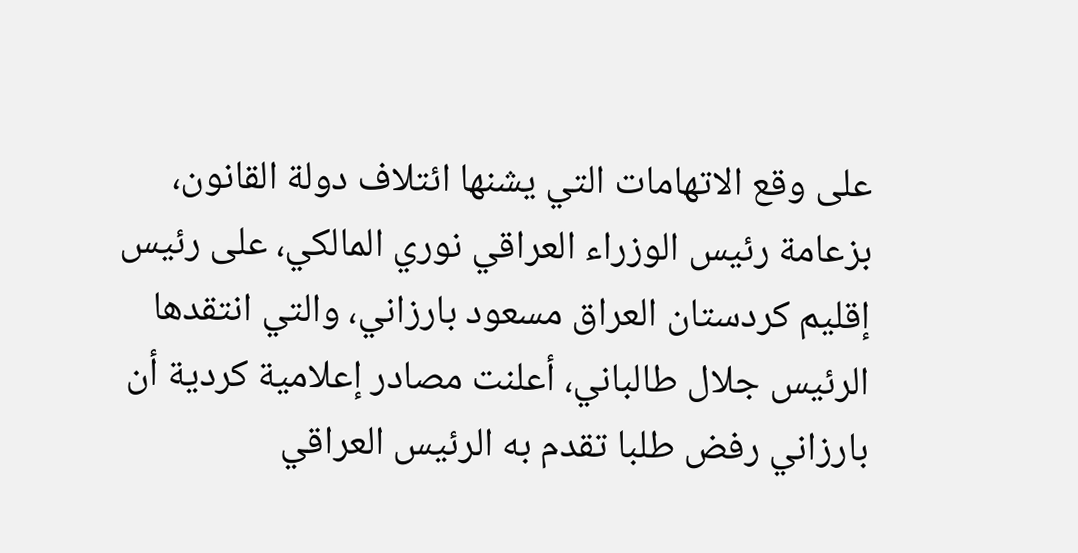على وقع الاتهامات التي يشنها ائتلاف دولة القانون، بزعامة رئيس الوزراء العراقي نوري المالكي، على رئيس إقليم كردستان العراق مسعود بارزاني، والتي انتقدها الرئيس جلال طالباني، أعلنت مصادر إعلامية كردية أن بارزاني رفض طلبا تقدم به الرئيس العراقي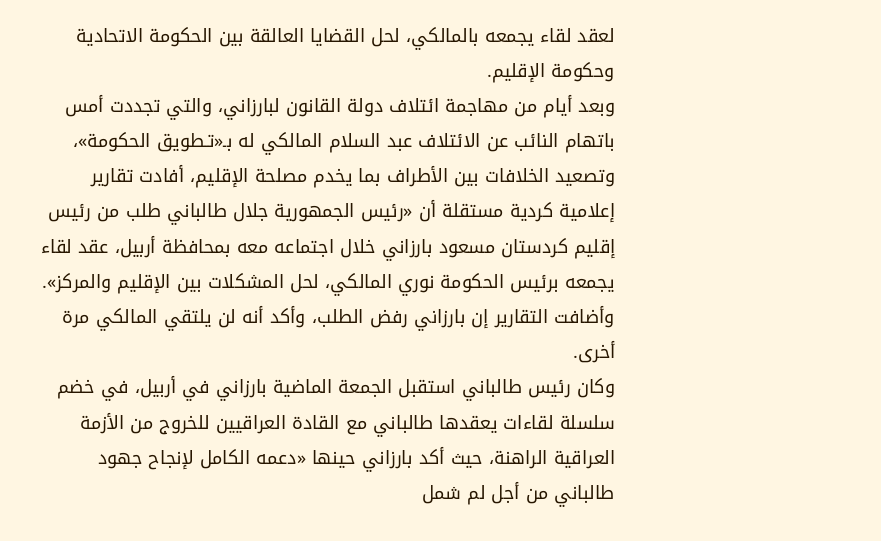لعقد لقاء يجمعه بالمالكي، لحل القضايا العالقة بين الحكومة الاتحادية وحكومة الإقليم.
وبعد أيام من مهاجمة ائتلاف دولة القانون لبارزاني، والتي تجددت أمس باتهام النائب عن الائتلاف عبد السلام المالكي له بـ«تـطويق الحكومة»، وتصعيد الخلافات بين الأطراف بما يخدم مصلحة الإقليم، أفادت تقارير إعلامية كردية مستقلة أن «رئيس الجمهورية جلال طالباني طلب من رئيس إقليم كردستان مسعود بارزاني خلال اجتماعه معه بمحافظة أربيل، عقد لقاء يجمعه برئيس الحكومة نوري المالكي، لحل المشكلات بين الإقليم والمركز».
وأضافت التقارير إن بارزاني رفض الطلب، وأكد أنه لن يلتقي المالكي مرة أخرى.
وكان رئيس طالباني استقبل الجمعة الماضية بارزاني في أربيل، في خضم سلسلة لقاءات يعقدها طالباني مع القادة العراقيين للخروج من الأزمة العراقية الراهنة، حيث أكد بارزاني حينها «دعمه الكامل لإنجاح جهود طالباني من أجل لم شمل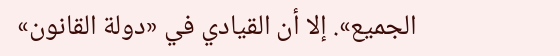الجميع». إلا أن القيادي في «دولة القانون»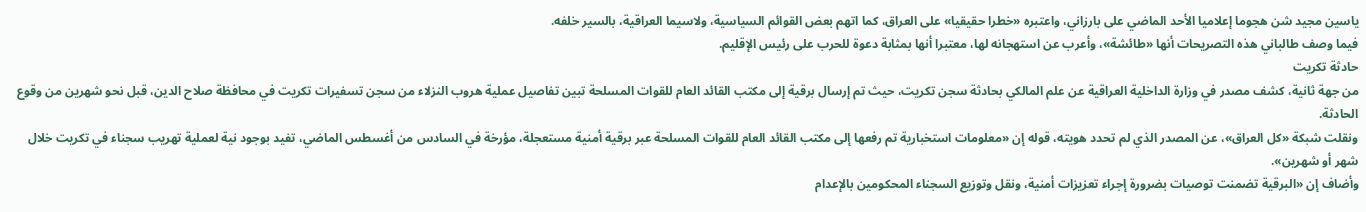ياسين مجيد شن هجوما إعلاميا الأحد الماضي على بارزاني، واعتبره «خطرا حقيقيا» على العراق، كما اتهم بعض القوائم السياسية، ولاسيما العراقية، بالسير خلفه.
فيما وصف طالباني هذه التصريحات أنها «طائشة»، وأعرب عن استهجانه لها، معتبرا أنها بمثابة دعوة للحرب على رئيس الإقليم.
حادثة تكريت
من جهة ثانية، كشف مصدر في وزارة الداخلية العراقية عن علم المالكي بحادثة سجن تكريت، حيث تم إرسال برقية إلى مكتب القائد العام للقوات المسلحة تبين تفاصيل عملية هروب النزلاء من سجن تسفيرات تكريت في محافظة صلاح الدين، قبل نحو شهرين من وقوع الحادثة.
ونقلت شبكة «كل العراق»، عن المصدر الذي لم تحدد هويته، قوله إن «معلومات استخبارية تم رفعها إلى مكتب القائد العام للقوات المسلحة عبر برقية أمنية مستعجلة، مؤرخة في السادس من أغسطس الماضي، تفيد بوجود نية لعملية تهريب سجناء في تكريت خلال شهر أو شهرين».
وأضاف إن «البرقية تضمنت توصيات بضرورة إجراء تعزيزات أمنية، ونقل وتوزيع السجناء المحكومين بالإعدام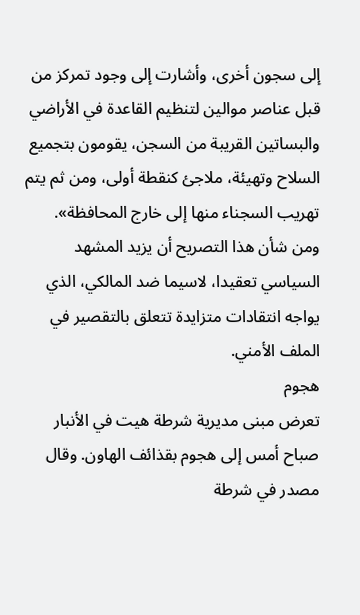إلى سجون أخرى، وأشارت إلى وجود تمركز من قبل عناصر موالين لتنظيم القاعدة في الأراضي والبساتين القريبة من السجن، يقومون بتجميع السلاح وتهيئة، ملاجئ كنقطة أولى، ومن ثم يتم تهريب السجناء منها إلى خارج المحافظة».
ومن شأن هذا التصريح أن يزيد المشهد السياسي تعقيدا، لاسيما ضد المالكي، الذي يواجه انتقادات متزايدة تتعلق بالتقصير في الملف الأمني.
هجوم
تعرض مبنى مديرية شرطة هيت في الأنبار صباح أمس إلى هجوم بقذائف الهاون. وقال مصدر في شرطة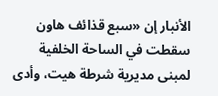الأنبار إن «سبع قذائف هاون سقطت في الساحة الخلفية لمبنى مديرية شرطة هيت، وأدى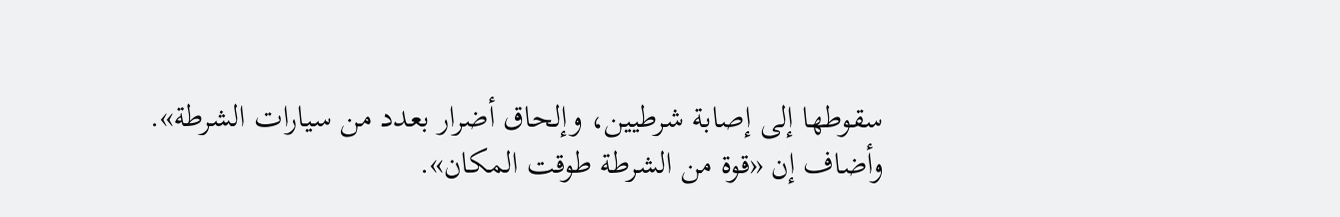سقوطها إلى إصابة شرطيين، وإلحاق أضرار بعدد من سيارات الشرطة». وأضاف إن «قوة من الشرطة طوقت المكان».